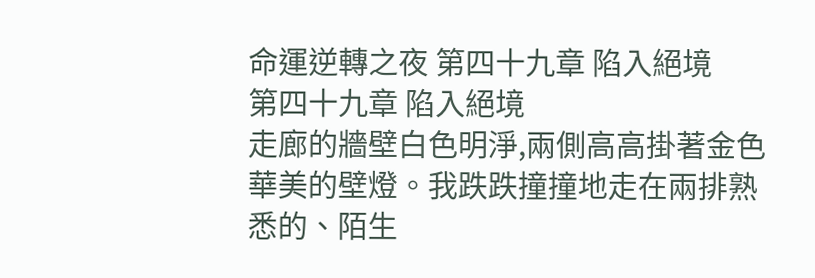命運逆轉之夜 第四十九章 陷入絕境
第四十九章 陷入絕境
走廊的牆壁白色明淨,兩側高高掛著金色華美的壁燈。我跌跌撞撞地走在兩排熟悉的、陌生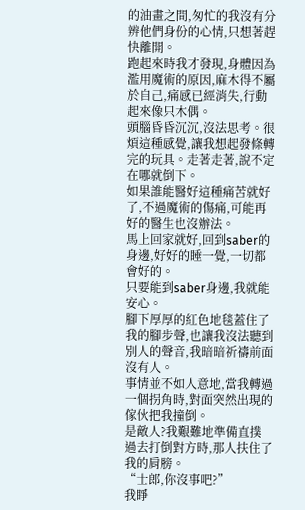的油畫之間,匆忙的我沒有分辨他們身份的心情,只想著趕快離開。
跑起來時我才發現,身體因為濫用魔術的原因,麻木得不屬於自己,痛感已經消失,行動起來像只木偶。
頭腦昏昏沉沉,沒法思考。很煩這種感覺,讓我想起發條轉完的玩具。走著走著,說不定在哪就倒下。
如果誰能醫好這種痛苦就好了,不過魔術的傷痛,可能再好的醫生也沒辦法。
馬上回家就好,回到saber的身邊,好好的睡一覺,一切都會好的。
只要能到saber身邊,我就能安心。
腳下厚厚的紅色地毯蓋住了我的腳步聲,也讓我沒法聽到別人的聲音,我暗暗祈禱前面沒有人。
事情並不如人意地,當我轉過一個拐角時,對面突然出現的傢伙把我撞倒。
是敵人?我艱難地準備直撲過去打倒對方時,那人扶住了我的肩膀。
“士郎,你沒事吧?”
我睜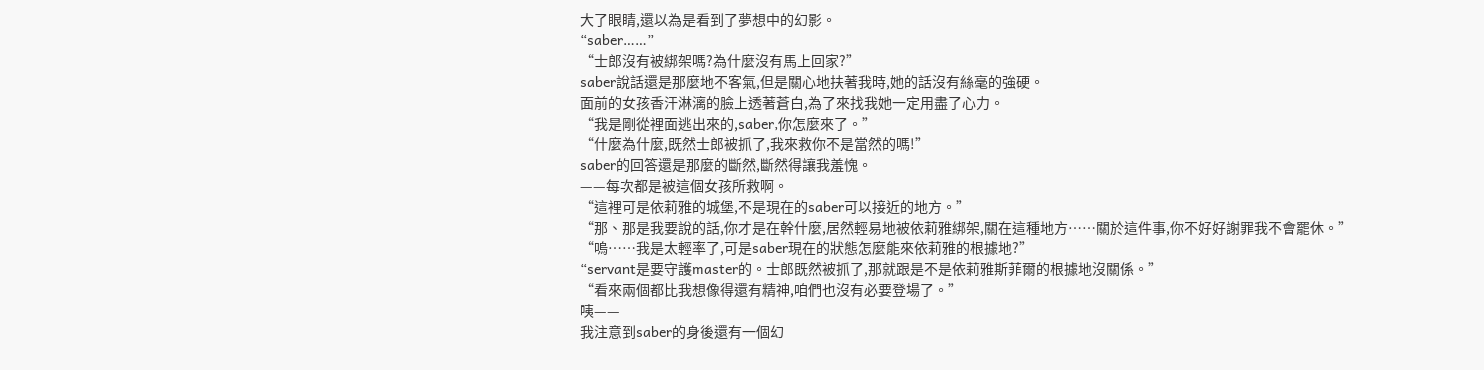大了眼睛,還以為是看到了夢想中的幻影。
“saber……”
“士郎沒有被綁架嗎?為什麼沒有馬上回家?”
saber說話還是那麼地不客氣,但是關心地扶著我時,她的話沒有絲毫的強硬。
面前的女孩香汗淋漓的臉上透著蒼白,為了來找我她一定用盡了心力。
“我是剛從裡面逃出來的,saber,你怎麼來了。”
“什麼為什麼,既然士郎被抓了,我來救你不是當然的嗎!”
saber的回答還是那麼的斷然,斷然得讓我羞愧。
——每次都是被這個女孩所救啊。
“這裡可是依莉雅的城堡,不是現在的saber可以接近的地方。”
“那、那是我要說的話,你才是在幹什麼,居然輕易地被依莉雅綁架,關在這種地方……關於這件事,你不好好謝罪我不會罷休。”
“嗚……我是太輕率了,可是saber現在的狀態怎麼能來依莉雅的根據地?”
“servant是要守護master的。士郎既然被抓了,那就跟是不是依莉雅斯菲爾的根據地沒關係。”
“看來兩個都比我想像得還有精神,咱們也沒有必要登場了。”
咦——
我注意到saber的身後還有一個幻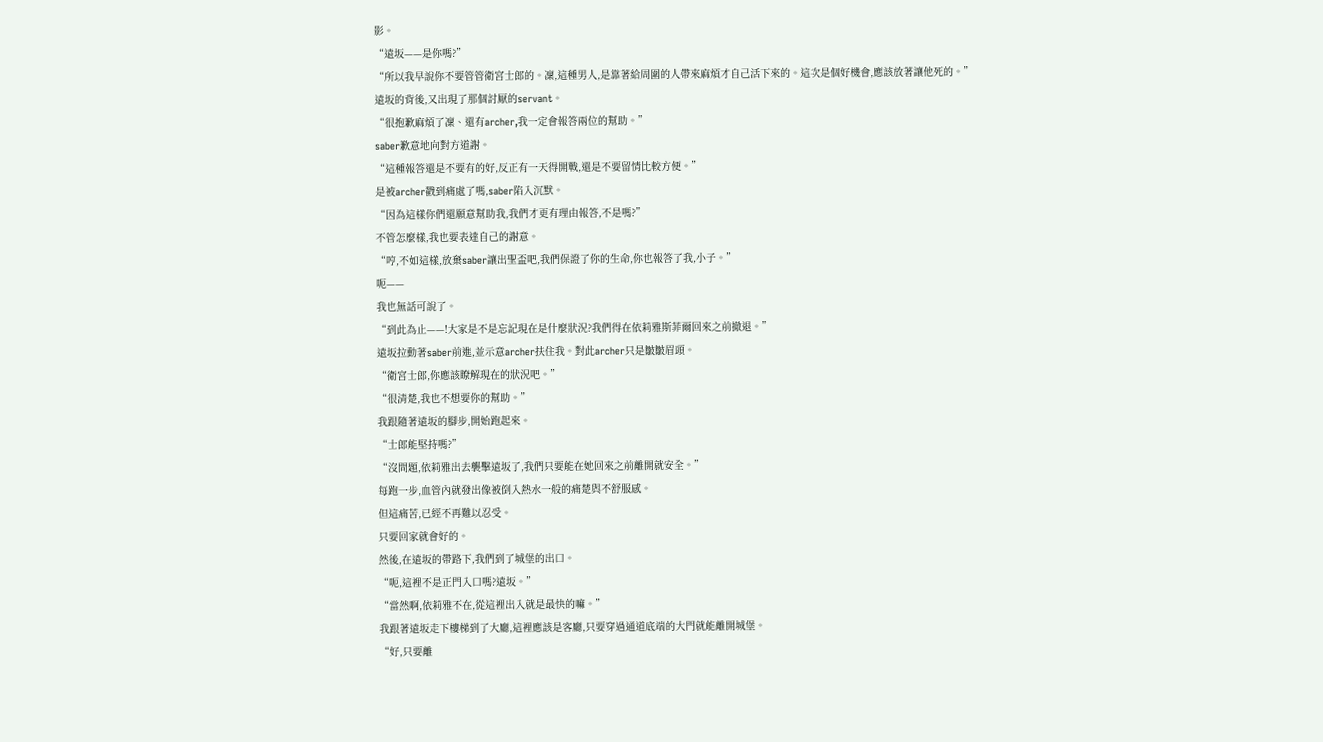影。
“遠坂——是你嗎?”
“所以我早說你不要管管衛宮士郎的。凜,這種男人,是靠著給周圍的人帶來麻煩才自己活下來的。這次是個好機會,應該放著讓他死的。”
遠坂的背後,又出現了那個討厭的servant。
“很抱歉麻煩了凜、還有archer,我一定會報答兩位的幫助。”
saber歉意地向對方道謝。
“這種報答還是不要有的好,反正有一天得開戰,還是不要留情比較方便。”
是被archer戳到痛處了嗎,saber陷入沉默。
“因為這樣你們還願意幫助我,我們才更有理由報答,不是嗎?”
不管怎麼樣,我也要表達自己的謝意。
“哼,不如這樣,放棄saber讓出聖盃吧,我們保證了你的生命,你也報答了我,小子。”
呃——
我也無話可說了。
“到此為止——!大家是不是忘記現在是什麼狀況?我們得在依莉雅斯菲爾回來之前撤退。”
遠坂拉動著saber前進,並示意archer扶住我。對此archer只是皺皺眉頭。
“衛宮士郎,你應該瞭解現在的狀況吧。”
“很清楚,我也不想要你的幫助。”
我跟隨著遠坂的腳步,開始跑起來。
“士郎能堅持嗎?”
“沒問題,依莉雅出去襲擊遠坂了,我們只要能在她回來之前離開就安全。”
每跑一步,血管內就發出像被倒入熱水一般的痛楚與不舒服感。
但這痛苦,已經不再難以忍受。
只要回家就會好的。
然後,在遠坂的帶路下,我們到了城堡的出口。
“呃,這裡不是正門入口嗎?遠坂。”
“當然啊,依莉雅不在,從這裡出入就是最快的嘛。”
我跟著遠坂走下樓梯到了大廳,這裡應該是客廳,只要穿過通道底端的大門就能離開城堡。
“好,只要離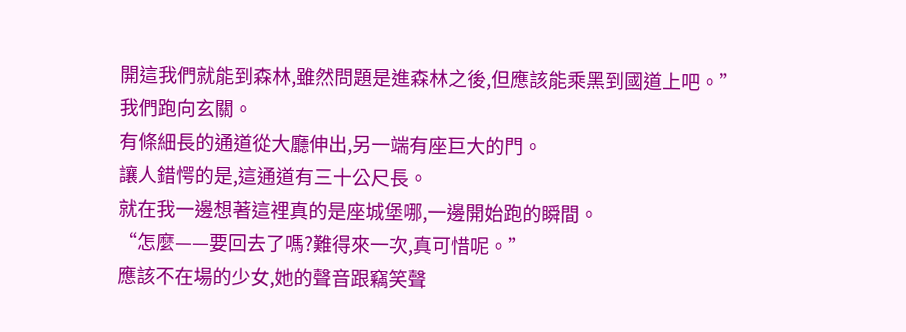開這我們就能到森林,雖然問題是進森林之後,但應該能乘黑到國道上吧。”
我們跑向玄關。
有條細長的通道從大廳伸出,另一端有座巨大的門。
讓人錯愕的是,這通道有三十公尺長。
就在我一邊想著這裡真的是座城堡哪,一邊開始跑的瞬間。
“怎麼——要回去了嗎?難得來一次,真可惜呢。”
應該不在場的少女,她的聲音跟竊笑聲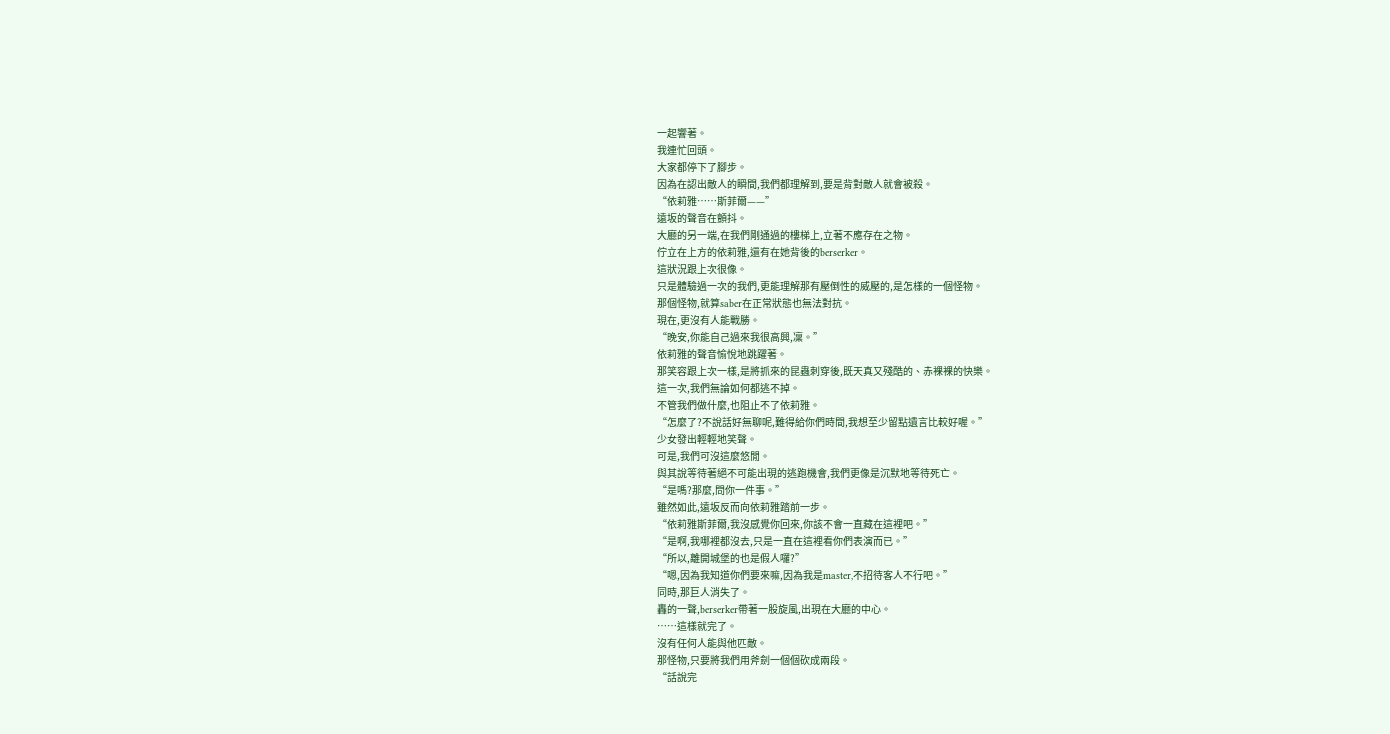一起響著。
我連忙回頭。
大家都停下了腳步。
因為在認出敵人的瞬間,我們都理解到,要是背對敵人就會被殺。
“依莉雅……斯菲爾——”
遠坂的聲音在顫抖。
大廳的另一端,在我們剛通過的樓梯上,立著不應存在之物。
佇立在上方的依莉雅,還有在她背後的berserker。
這狀況跟上次很像。
只是體驗過一次的我們,更能理解那有壓倒性的威壓的,是怎樣的一個怪物。
那個怪物,就算saber在正常狀態也無法對抗。
現在,更沒有人能戰勝。
“晚安,你能自己過來我很高興,凜。”
依莉雅的聲音愉悅地跳躍著。
那笑容跟上次一樣,是將抓來的昆蟲刺穿後,既天真又殘酷的、赤裸裸的快樂。
這一次,我們無論如何都逃不掉。
不管我們做什麼,也阻止不了依莉雅。
“怎麼了?不說話好無聊呢,難得給你們時間,我想至少留點遺言比較好喔。”
少女發出輕輕地笑聲。
可是,我們可沒這麼悠閒。
與其說等待著絕不可能出現的逃跑機會,我們更像是沉默地等待死亡。
“是嗎?那麼,問你一件事。”
雖然如此,遠坂反而向依莉雅踏前一步。
“依莉雅斯菲爾,我沒感覺你回來,你該不會一直藏在這裡吧。”
“是啊,我哪裡都沒去,只是一直在這裡看你們表演而已。”
“所以,離開城堡的也是假人囉?”
“嗯,因為我知道你們要來嘛,因為我是master,不招待客人不行吧。”
同時,那巨人消失了。
轟的一聲,berserker帶著一股旋風,出現在大廳的中心。
……這樣就完了。
沒有任何人能與他匹敵。
那怪物,只要將我們用斧劍一個個砍成兩段。
“話說完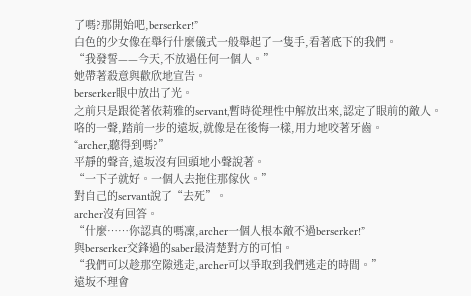了嗎?那開始吧,berserker!”
白色的少女像在舉行什麼儀式一般舉起了一隻手,看著底下的我們。
“我發誓——今天,不放過任何一個人。”
她帶著殺意與歡欣地宣告。
berserker眼中放出了光。
之前只是跟從著依莉雅的servant,暫時從理性中解放出來,認定了眼前的敵人。
咯的一聲,踏前一步的遠坂,就像是在後悔一樣,用力地咬著牙齒。
“archer,聽得到嗎?”
平靜的聲音,遠坂沒有回頭地小聲說著。
“一下子就好。一個人去拖住那傢伙。”
對自己的servant說了“去死”。
archer沒有回答。
“什麼……你認真的嗎凜,archer一個人根本敵不過berserker!”
與berserker交鋒過的saber最清楚對方的可怕。
“我們可以趁那空隙逃走,archer可以爭取到我們逃走的時間。”
遠坂不理會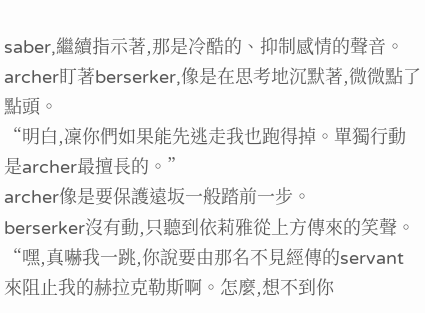saber,繼續指示著,那是冷酷的、抑制感情的聲音。
archer盯著berserker,像是在思考地沉默著,微微點了點頭。
“明白,凜你們如果能先逃走我也跑得掉。單獨行動是archer最擅長的。”
archer像是要保護遠坂一般踏前一步。
berserker沒有動,只聽到依莉雅從上方傳來的笑聲。
“嘿,真嚇我一跳,你說要由那名不見經傳的servant來阻止我的赫拉克勒斯啊。怎麼,想不到你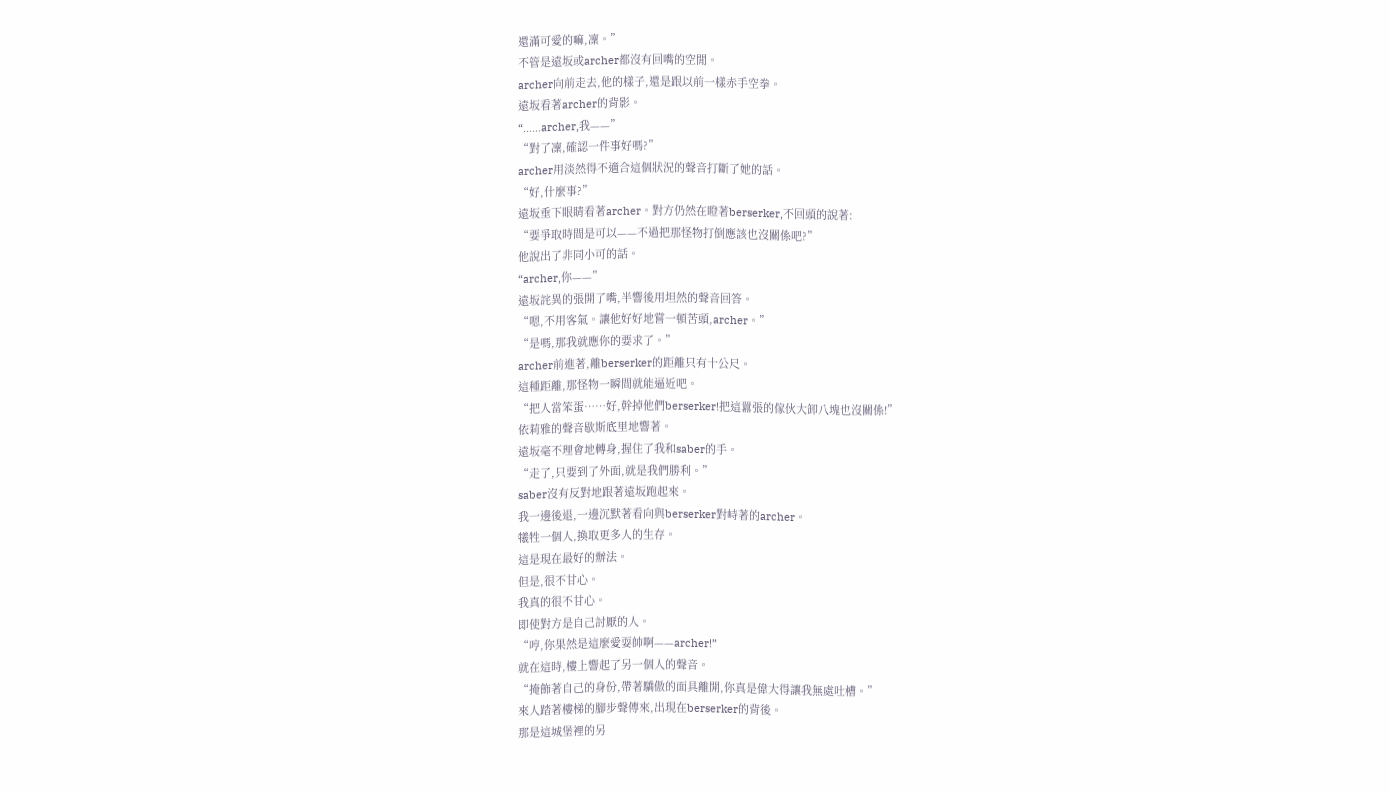還滿可愛的嘛,凜。”
不管是遠坂或archer都沒有回嘴的空閒。
archer向前走去,他的樣子,還是跟以前一樣赤手空拳。
遠坂看著archer的背影。
“……archer,我——”
“對了凜,確認一件事好嗎?”
archer用淡然得不適合這個狀況的聲音打斷了她的話。
“好,什麼事?”
遠坂垂下眼睛看著archer。對方仍然在瞪著berserker,不回頭的說著:
“要爭取時間是可以——不過把那怪物打倒應該也沒關係吧?”
他說出了非同小可的話。
“archer,你——”
遠坂詫異的張開了嘴,半響後用坦然的聲音回答。
“嗯,不用客氣。讓他好好地嘗一頓苦頭,archer。”
“是嗎,那我就應你的要求了。”
archer前進著,離berserker的距離只有十公尺。
這種距離,那怪物一瞬間就能逼近吧。
“把人當笨蛋……好,幹掉他們berserker!把這囂張的傢伙大卸八塊也沒關係!”
依莉雅的聲音歇斯底里地響著。
遠坂毫不理會地轉身,握住了我和saber的手。
“走了,只要到了外面,就是我們勝利。”
saber沒有反對地跟著遠坂跑起來。
我一邊後退,一邊沉默著看向與berserker對峙著的archer。
犧牲一個人,換取更多人的生存。
這是現在最好的辦法。
但是,很不甘心。
我真的很不甘心。
即使對方是自己討厭的人。
“哼,你果然是這麼愛耍帥啊——archer!”
就在這時,樓上響起了另一個人的聲音。
“掩飾著自己的身份,帶著驕傲的面具離開,你真是偉大得讓我無處吐槽。”
來人踏著樓梯的腳步聲傳來,出現在berserker的背後。
那是這城堡裡的另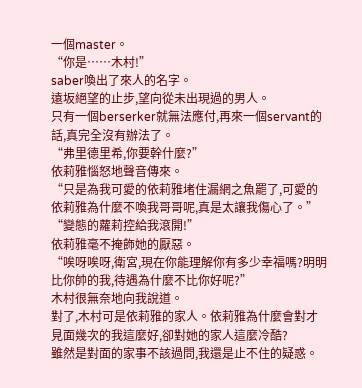一個master。
“你是……木村!”
saber喚出了來人的名字。
遠坂絕望的止步,望向從未出現過的男人。
只有一個berserker就無法應付,再來一個servant的話,真完全沒有辦法了。
“弗里德里希,你要幹什麼?”
依莉雅惱怒地聲音傳來。
“只是為我可愛的依莉雅堵住漏網之魚罷了,可愛的依莉雅為什麼不喚我哥哥呢,真是太讓我傷心了。”
“變態的蘿莉控給我滾開!”
依莉雅毫不掩飾她的厭惡。
“唉呀唉呀,衛宮,現在你能理解你有多少幸福嗎?明明比你帥的我,待遇為什麼不比你好呢?”
木村很無奈地向我說道。
對了,木村可是依莉雅的家人。依莉雅為什麼會對才見面幾次的我這麼好,卻對她的家人這麼冷酷?
雖然是對面的家事不該過問,我還是止不住的疑惑。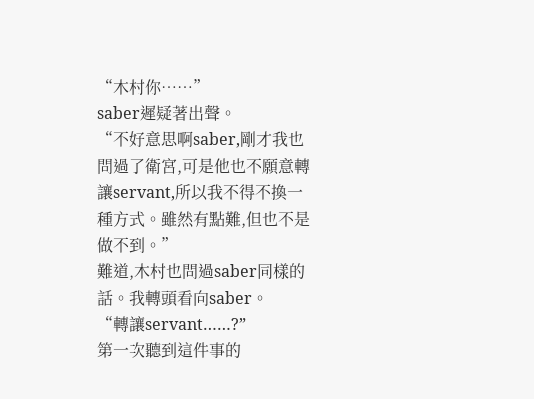“木村你……”
saber遲疑著出聲。
“不好意思啊saber,剛才我也問過了衛宮,可是他也不願意轉讓servant,所以我不得不換一種方式。雖然有點難,但也不是做不到。”
難道,木村也問過saber同樣的話。我轉頭看向saber。
“轉讓servant……?”
第一次聽到這件事的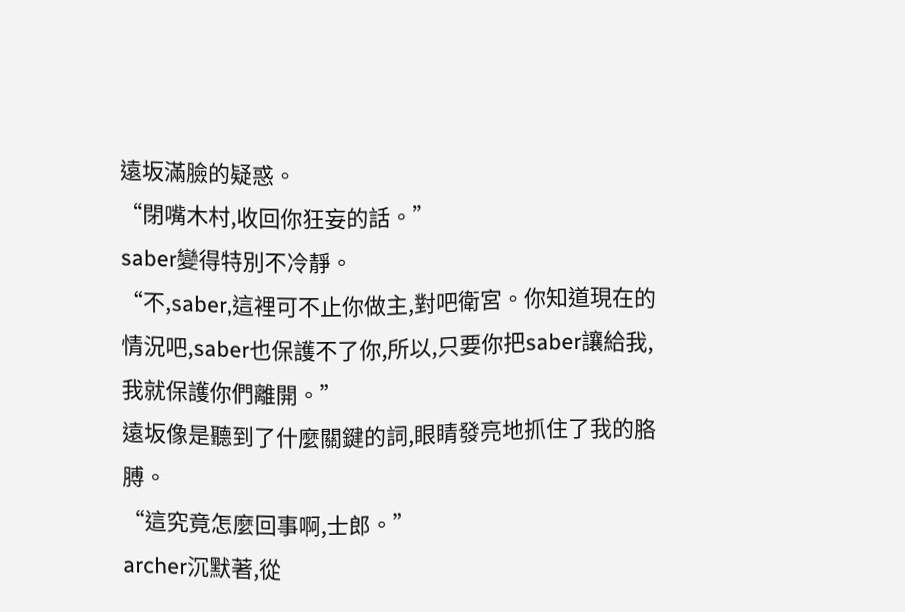遠坂滿臉的疑惑。
“閉嘴木村,收回你狂妄的話。”
saber變得特別不冷靜。
“不,saber,這裡可不止你做主,對吧衛宮。你知道現在的情況吧,saber也保護不了你,所以,只要你把saber讓給我,我就保護你們離開。”
遠坂像是聽到了什麼關鍵的詞,眼睛發亮地抓住了我的胳膊。
“這究竟怎麼回事啊,士郎。”
archer沉默著,從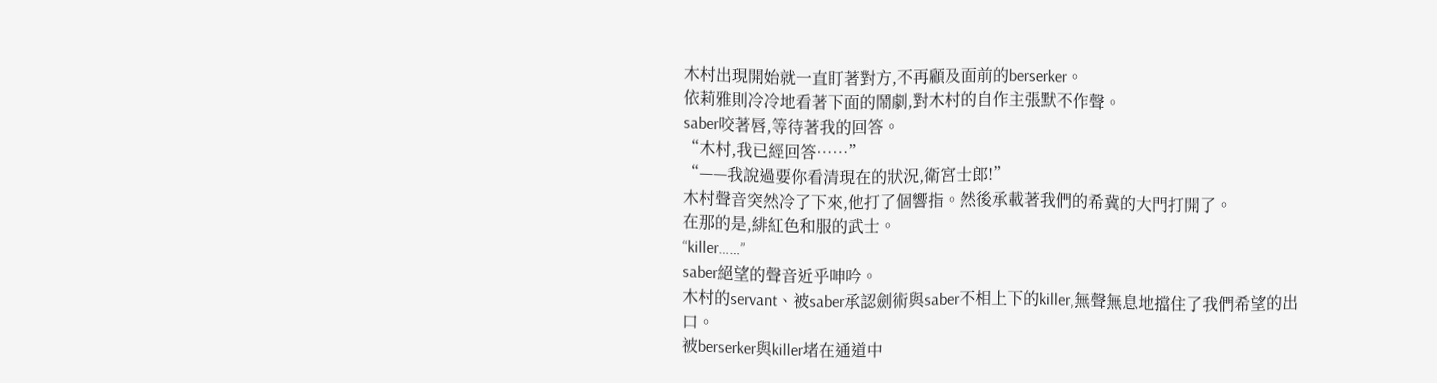木村出現開始就一直盯著對方,不再顧及面前的berserker。
依莉雅則冷冷地看著下面的鬧劇,對木村的自作主張默不作聲。
saber咬著唇,等待著我的回答。
“木村,我已經回答……”
“——我說過要你看清現在的狀況,衛宮士郎!”
木村聲音突然冷了下來,他打了個響指。然後承載著我們的希冀的大門打開了。
在那的是,緋紅色和服的武士。
“killer……”
saber絕望的聲音近乎呻吟。
木村的servant、被saber承認劍術與saber不相上下的killer,無聲無息地擋住了我們希望的出口。
被berserker與killer堵在通道中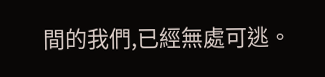間的我們,已經無處可逃。